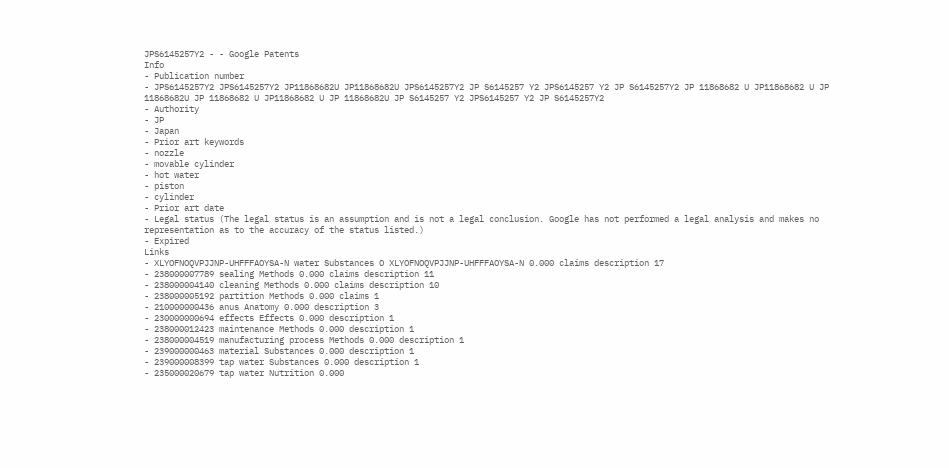JPS6145257Y2 - - Google Patents
Info
- Publication number
- JPS6145257Y2 JPS6145257Y2 JP11868682U JP11868682U JPS6145257Y2 JP S6145257 Y2 JPS6145257 Y2 JP S6145257Y2 JP 11868682 U JP11868682 U JP 11868682U JP 11868682 U JP11868682 U JP 11868682U JP S6145257 Y2 JPS6145257 Y2 JP S6145257Y2
- Authority
- JP
- Japan
- Prior art keywords
- nozzle
- movable cylinder
- hot water
- piston
- cylinder
- Prior art date
- Legal status (The legal status is an assumption and is not a legal conclusion. Google has not performed a legal analysis and makes no representation as to the accuracy of the status listed.)
- Expired
Links
- XLYOFNOQVPJJNP-UHFFFAOYSA-N water Substances O XLYOFNOQVPJJNP-UHFFFAOYSA-N 0.000 claims description 17
- 238000007789 sealing Methods 0.000 claims description 11
- 238000004140 cleaning Methods 0.000 claims description 10
- 238000005192 partition Methods 0.000 claims 1
- 210000000436 anus Anatomy 0.000 description 3
- 230000000694 effects Effects 0.000 description 1
- 238000012423 maintenance Methods 0.000 description 1
- 238000004519 manufacturing process Methods 0.000 description 1
- 239000000463 material Substances 0.000 description 1
- 239000008399 tap water Substances 0.000 description 1
- 235000020679 tap water Nutrition 0.000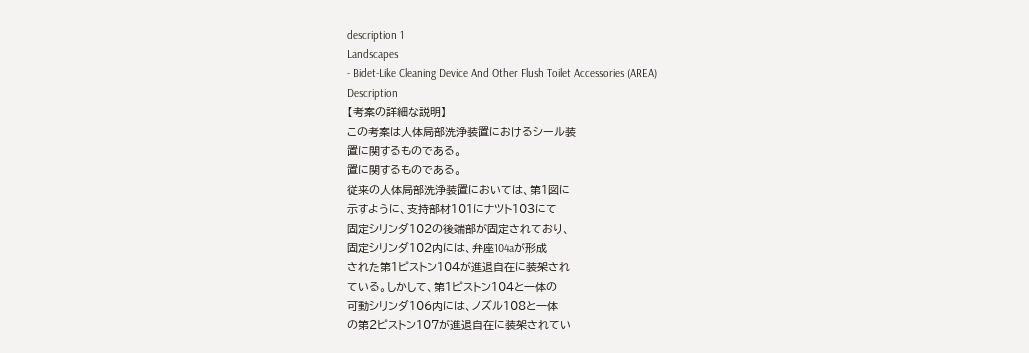description 1
Landscapes
- Bidet-Like Cleaning Device And Other Flush Toilet Accessories (AREA)
Description
【考案の詳細な説明】
この考案は人体局部洗浄装置におけるシール装
置に関するものである。
置に関するものである。
従来の人体局部洗浄装置においては、第1図に
示すように、支持部材101にナツト103にて
固定シリンダ102の後端部が固定されており、
固定シリンダ102内には、弁座104aが形成
された第1ピストン104が進退自在に装架され
ている。しかして、第1ピストン104と一体の
可動シリンダ106内には、ノズル108と一体
の第2ピストン107が進退自在に装架されてい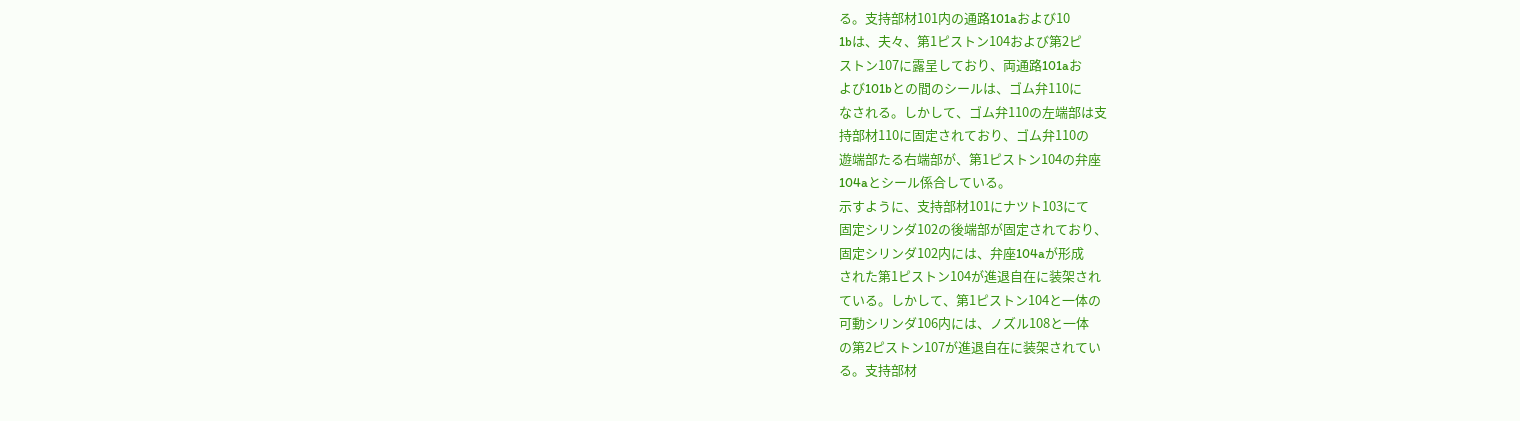る。支持部材101内の通路101aおよび10
1bは、夫々、第1ピストン104および第2ピ
ストン107に露呈しており、両通路101aお
よび101bとの間のシールは、ゴム弁110に
なされる。しかして、ゴム弁110の左端部は支
持部材110に固定されており、ゴム弁110の
遊端部たる右端部が、第1ピストン104の弁座
104aとシール係合している。
示すように、支持部材101にナツト103にて
固定シリンダ102の後端部が固定されており、
固定シリンダ102内には、弁座104aが形成
された第1ピストン104が進退自在に装架され
ている。しかして、第1ピストン104と一体の
可動シリンダ106内には、ノズル108と一体
の第2ピストン107が進退自在に装架されてい
る。支持部材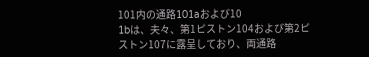101内の通路101aおよび10
1bは、夫々、第1ピストン104および第2ピ
ストン107に露呈しており、両通路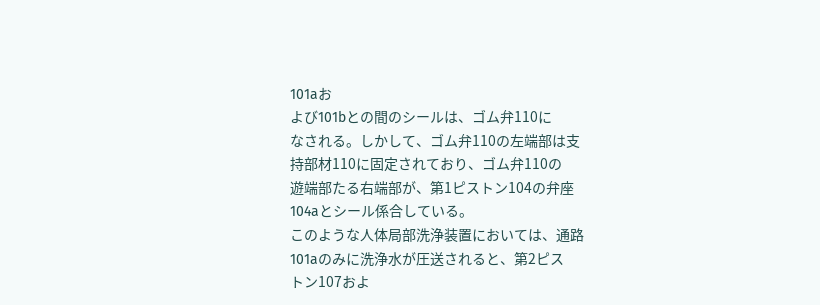101aお
よび101bとの間のシールは、ゴム弁110に
なされる。しかして、ゴム弁110の左端部は支
持部材110に固定されており、ゴム弁110の
遊端部たる右端部が、第1ピストン104の弁座
104aとシール係合している。
このような人体局部洗浄装置においては、通路
101aのみに洗浄水が圧送されると、第2ピス
トン107およ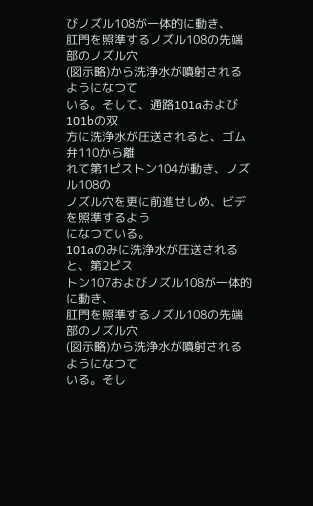びノズル108が一体的に動き、
肛門を照準するノズル108の先端部のノズル穴
(図示略)から洗浄水が噴射されるようになつて
いる。そして、通路101aおよび101bの双
方に洗浄水が圧送されると、ゴム弁110から離
れて第1ピストン104が動き、ノズル108の
ノズル穴を更に前進せしめ、ビデを照準するよう
になつている。
101aのみに洗浄水が圧送されると、第2ピス
トン107およびノズル108が一体的に動き、
肛門を照準するノズル108の先端部のノズル穴
(図示略)から洗浄水が噴射されるようになつて
いる。そし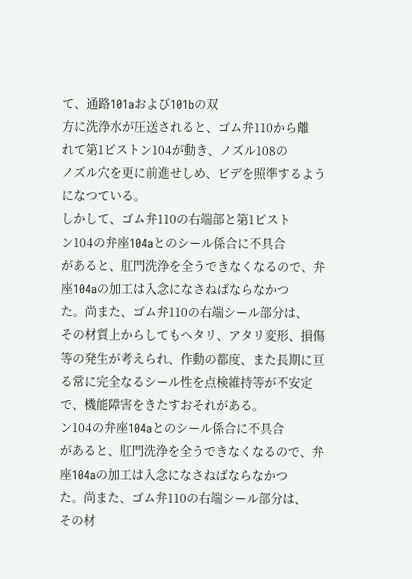て、通路101aおよび101bの双
方に洗浄水が圧送されると、ゴム弁110から離
れて第1ピストン104が動き、ノズル108の
ノズル穴を更に前進せしめ、ビデを照準するよう
になつている。
しかして、ゴム弁110の右端部と第1ピスト
ン104の弁座104aとのシール係合に不具合
があると、肛門洗浄を全うできなくなるので、弁
座104aの加工は入念になさねばならなかつ
た。尚また、ゴム弁110の右端シール部分は、
その材質上からしてもヘタリ、アタリ変形、損傷
等の発生が考えられ、作動の都度、また長期に亘
る常に完全なるシール性を点検維持等が不安定
で、機能障害をきたすおそれがある。
ン104の弁座104aとのシール係合に不具合
があると、肛門洗浄を全うできなくなるので、弁
座104aの加工は入念になさねばならなかつ
た。尚また、ゴム弁110の右端シール部分は、
その材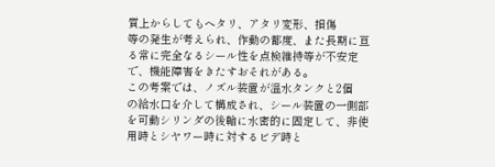質上からしてもヘタリ、アタリ変形、損傷
等の発生が考えられ、作動の都度、また長期に亘
る常に完全なるシール性を点検維持等が不安定
で、機能障害をきたすおそれがある。
この考案では、ノズル装置が温水タンクと2個
の給水口を介して構成され、シール装置の一側部
を可動シリンダの後輪に水密的に固定して、非使
用時とシヤワー時に対するビデ時と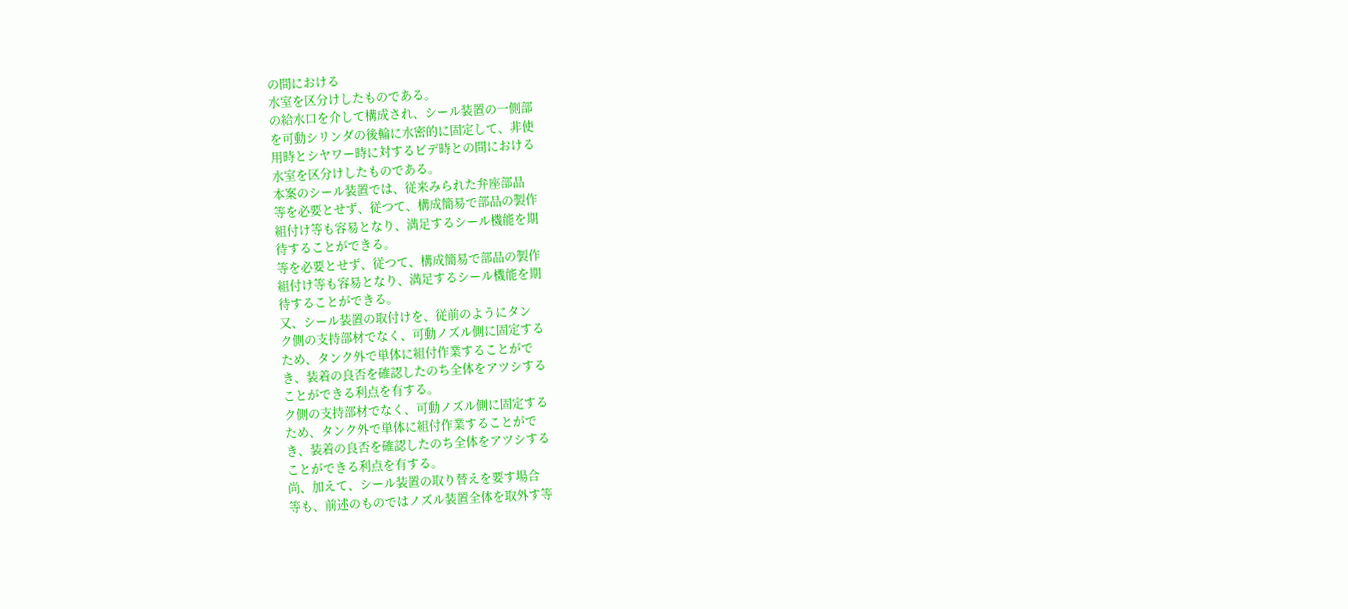の間における
水室を区分けしたものである。
の給水口を介して構成され、シール装置の一側部
を可動シリンダの後輪に水密的に固定して、非使
用時とシヤワー時に対するビデ時との間における
水室を区分けしたものである。
本案のシール装置では、従来みられた弁座部品
等を必要とせず、従つて、構成簡易で部品の製作
組付け等も容易となり、満足するシール機能を期
待することができる。
等を必要とせず、従つて、構成簡易で部品の製作
組付け等も容易となり、満足するシール機能を期
待することができる。
又、シール装置の取付けを、従前のようにタン
ク側の支持部材でなく、可動ノズル側に固定する
ため、タンク外で単体に組付作業することがで
き、装着の良否を確認したのち全体をアツシする
ことができる利点を有する。
ク側の支持部材でなく、可動ノズル側に固定する
ため、タンク外で単体に組付作業することがで
き、装着の良否を確認したのち全体をアツシする
ことができる利点を有する。
尚、加えて、シール装置の取り替えを要す場合
等も、前述のものではノズル装置全体を取外す等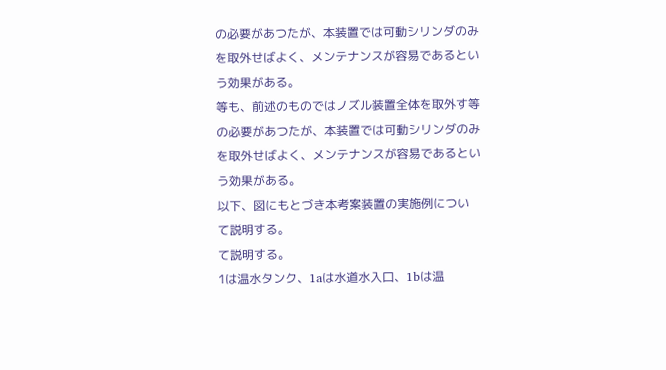の必要があつたが、本装置では可動シリンダのみ
を取外せばよく、メンテナンスが容易であるとい
う効果がある。
等も、前述のものではノズル装置全体を取外す等
の必要があつたが、本装置では可動シリンダのみ
を取外せばよく、メンテナンスが容易であるとい
う効果がある。
以下、図にもとづき本考案装置の実施例につい
て説明する。
て説明する。
1は温水タンク、1aは水道水入口、1bは温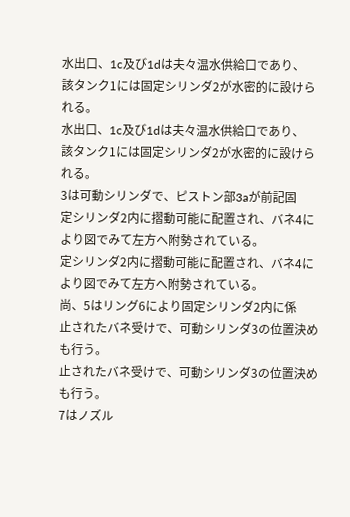水出口、1c及び1dは夫々温水供給口であり、
該タンク1には固定シリンダ2が水密的に設けら
れる。
水出口、1c及び1dは夫々温水供給口であり、
該タンク1には固定シリンダ2が水密的に設けら
れる。
3は可動シリンダで、ピストン部3aが前記固
定シリンダ2内に摺動可能に配置され、バネ4に
より図でみて左方へ附勢されている。
定シリンダ2内に摺動可能に配置され、バネ4に
より図でみて左方へ附勢されている。
尚、5はリング6により固定シリンダ2内に係
止されたバネ受けで、可動シリンダ3の位置決め
も行う。
止されたバネ受けで、可動シリンダ3の位置決め
も行う。
7はノズル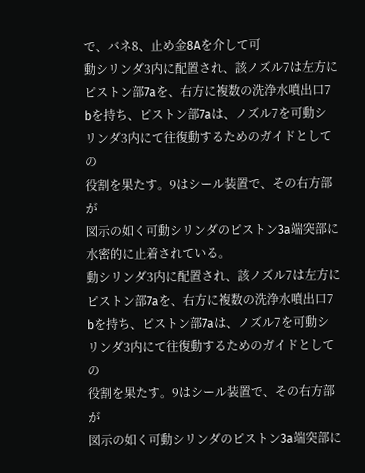で、バネ8、止め金8Aを介して可
動シリンダ3内に配置され、該ノズル7は左方に
ピストン部7aを、右方に複数の洗浄水噴出口7
bを持ち、ピストン部7aは、ノズル7を可動シ
リンダ3内にて往復動するためのガイドとしての
役割を果たす。9はシール装置で、その右方部が
図示の如く可動シリンダのピストン3a端突部に
水密的に止着されている。
動シリンダ3内に配置され、該ノズル7は左方に
ピストン部7aを、右方に複数の洗浄水噴出口7
bを持ち、ピストン部7aは、ノズル7を可動シ
リンダ3内にて往復動するためのガイドとしての
役割を果たす。9はシール装置で、その右方部が
図示の如く可動シリンダのピストン3a端突部に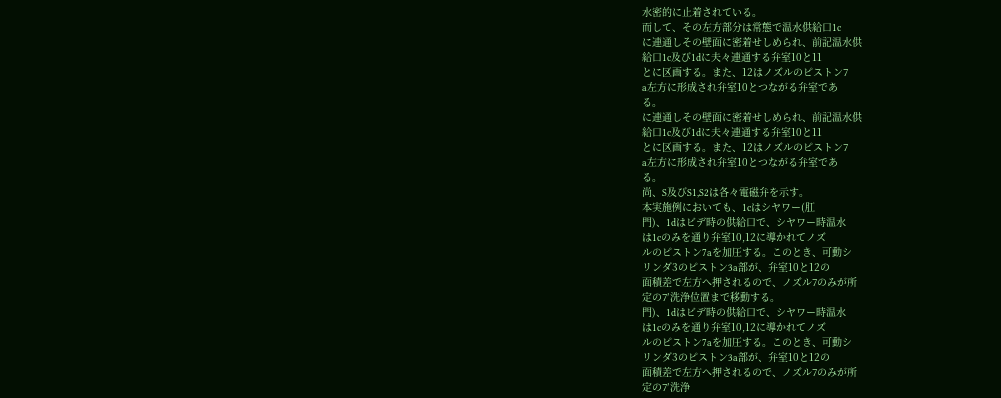水密的に止着されている。
而して、その左方部分は常態で温水供給口1c
に連通しその壁面に密着せしめられ、前記温水供
給口1c及び1dに夫々連通する弁室10と11
とに区画する。また、12はノズルのピストン7
a左方に形成され弁室10とつながる弁室であ
る。
に連通しその壁面に密着せしめられ、前記温水供
給口1c及び1dに夫々連通する弁室10と11
とに区画する。また、12はノズルのピストン7
a左方に形成され弁室10とつながる弁室であ
る。
尚、S及びS1,S2は各々電磁弁を示す。
本実施例においても、1cはシヤワー(肛
門)、1dはビデ時の供給口で、シヤワー時温水
は1cのみを通り弁室10,12に導かれてノズ
ルのピストン7aを加圧する。このとき、可動シ
リンダ3のピストン3a部が、弁室10と12の
面積差で左方へ押されるので、ノズル7のみが所
定の7′洗浄位置まで移動する。
門)、1dはビデ時の供給口で、シヤワー時温水
は1cのみを通り弁室10,12に導かれてノズ
ルのピストン7aを加圧する。このとき、可動シ
リンダ3のピストン3a部が、弁室10と12の
面積差で左方へ押されるので、ノズル7のみが所
定の7′洗浄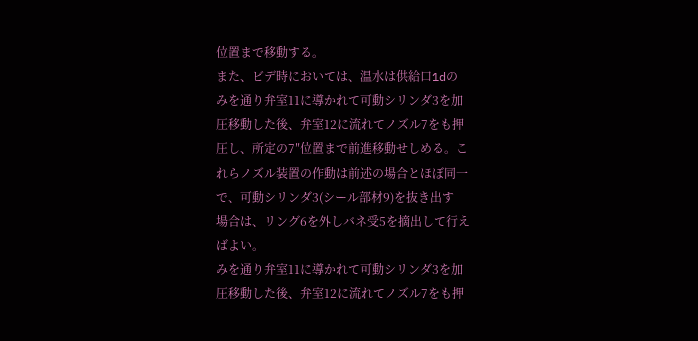位置まで移動する。
また、ビデ時においては、温水は供給口1dの
みを通り弁室11に導かれて可動シリンダ3を加
圧移動した後、弁室12に流れてノズル7をも押
圧し、所定の7″位置まで前進移動せしめる。こ
れらノズル装置の作動は前述の場合とほぼ同一
で、可動シリンダ3(シール部材9)を抜き出す
場合は、リング6を外しバネ受5を摘出して行え
ばよい。
みを通り弁室11に導かれて可動シリンダ3を加
圧移動した後、弁室12に流れてノズル7をも押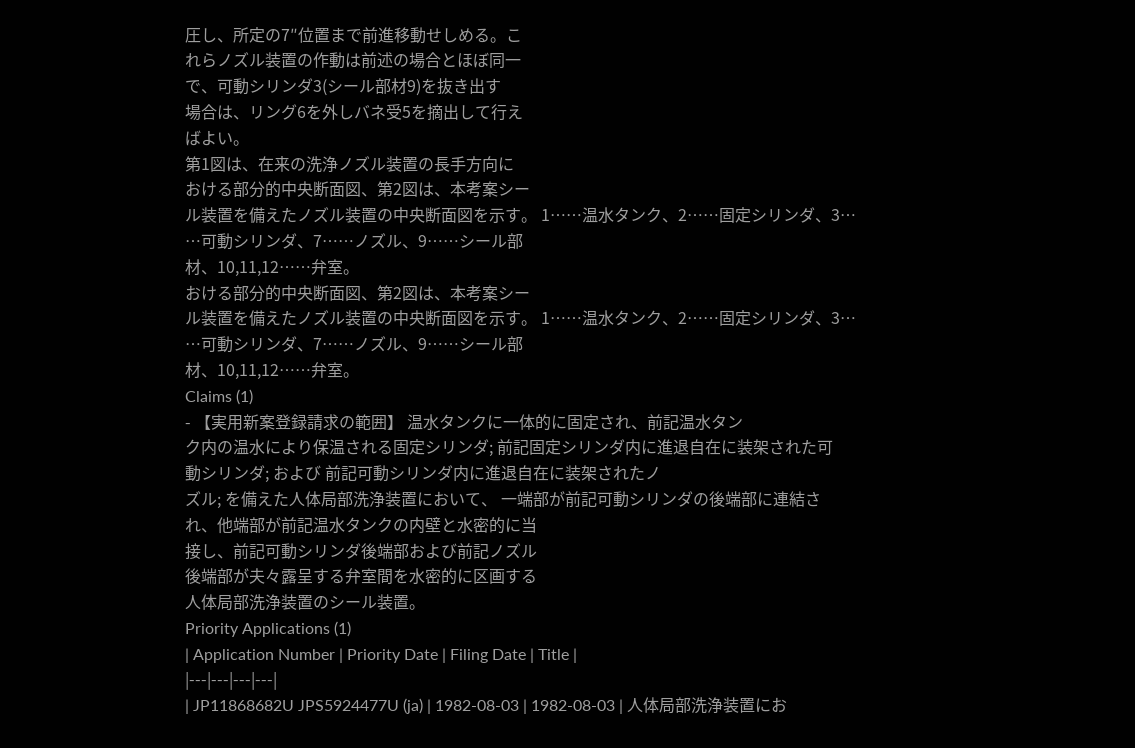圧し、所定の7″位置まで前進移動せしめる。こ
れらノズル装置の作動は前述の場合とほぼ同一
で、可動シリンダ3(シール部材9)を抜き出す
場合は、リング6を外しバネ受5を摘出して行え
ばよい。
第1図は、在来の洗浄ノズル装置の長手方向に
おける部分的中央断面図、第2図は、本考案シー
ル装置を備えたノズル装置の中央断面図を示す。 1……温水タンク、2……固定シリンダ、3…
…可動シリンダ、7……ノズル、9……シール部
材、10,11,12……弁室。
おける部分的中央断面図、第2図は、本考案シー
ル装置を備えたノズル装置の中央断面図を示す。 1……温水タンク、2……固定シリンダ、3…
…可動シリンダ、7……ノズル、9……シール部
材、10,11,12……弁室。
Claims (1)
- 【実用新案登録請求の範囲】 温水タンクに一体的に固定され、前記温水タン
ク内の温水により保温される固定シリンダ; 前記固定シリンダ内に進退自在に装架された可
動シリンダ; および 前記可動シリンダ内に進退自在に装架されたノ
ズル; を備えた人体局部洗浄装置において、 一端部が前記可動シリンダの後端部に連結さ
れ、他端部が前記温水タンクの内壁と水密的に当
接し、前記可動シリンダ後端部および前記ノズル
後端部が夫々露呈する弁室間を水密的に区画する
人体局部洗浄装置のシール装置。
Priority Applications (1)
| Application Number | Priority Date | Filing Date | Title |
|---|---|---|---|
| JP11868682U JPS5924477U (ja) | 1982-08-03 | 1982-08-03 | 人体局部洗浄装置にお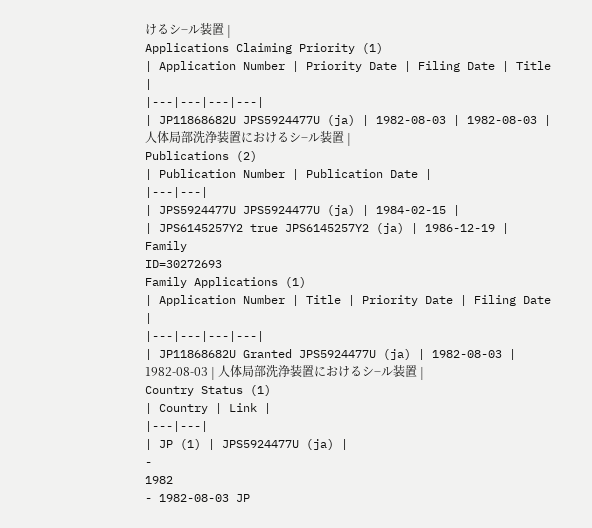けるシ−ル装置 |
Applications Claiming Priority (1)
| Application Number | Priority Date | Filing Date | Title |
|---|---|---|---|
| JP11868682U JPS5924477U (ja) | 1982-08-03 | 1982-08-03 | 人体局部洗浄装置におけるシ−ル装置 |
Publications (2)
| Publication Number | Publication Date |
|---|---|
| JPS5924477U JPS5924477U (ja) | 1984-02-15 |
| JPS6145257Y2 true JPS6145257Y2 (ja) | 1986-12-19 |
Family
ID=30272693
Family Applications (1)
| Application Number | Title | Priority Date | Filing Date |
|---|---|---|---|
| JP11868682U Granted JPS5924477U (ja) | 1982-08-03 | 1982-08-03 | 人体局部洗浄装置におけるシ−ル装置 |
Country Status (1)
| Country | Link |
|---|---|
| JP (1) | JPS5924477U (ja) |
-
1982
- 1982-08-03 JP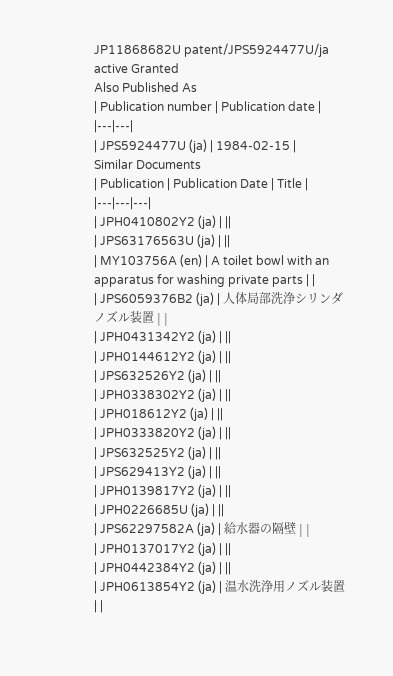JP11868682U patent/JPS5924477U/ja active Granted
Also Published As
| Publication number | Publication date |
|---|---|
| JPS5924477U (ja) | 1984-02-15 |
Similar Documents
| Publication | Publication Date | Title |
|---|---|---|
| JPH0410802Y2 (ja) | ||
| JPS63176563U (ja) | ||
| MY103756A (en) | A toilet bowl with an apparatus for washing private parts | |
| JPS6059376B2 (ja) | 人体局部洗浄シリンダノズル装置 | |
| JPH0431342Y2 (ja) | ||
| JPH0144612Y2 (ja) | ||
| JPS632526Y2 (ja) | ||
| JPH0338302Y2 (ja) | ||
| JPH018612Y2 (ja) | ||
| JPH0333820Y2 (ja) | ||
| JPS632525Y2 (ja) | ||
| JPS629413Y2 (ja) | ||
| JPH0139817Y2 (ja) | ||
| JPH0226685U (ja) | ||
| JPS62297582A (ja) | 給水器の隔壁 | |
| JPH0137017Y2 (ja) | ||
| JPH0442384Y2 (ja) | ||
| JPH0613854Y2 (ja) | 温水洗浄用ノズル装置 | |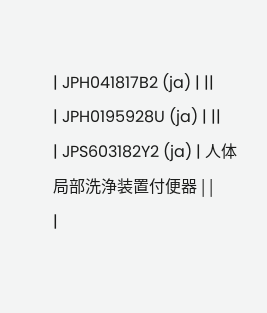| JPH041817B2 (ja) | ||
| JPH0195928U (ja) | ||
| JPS603182Y2 (ja) | 人体局部洗浄装置付便器 | |
|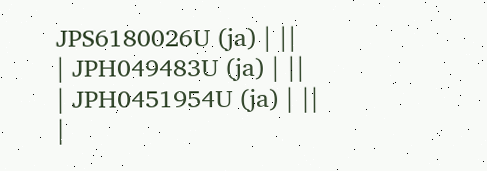JPS6180026U (ja) | ||
| JPH049483U (ja) | ||
| JPH0451954U (ja) | ||
|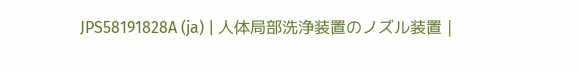JPS58191828A (ja) | 人体局部洗浄装置のノズル装置 |